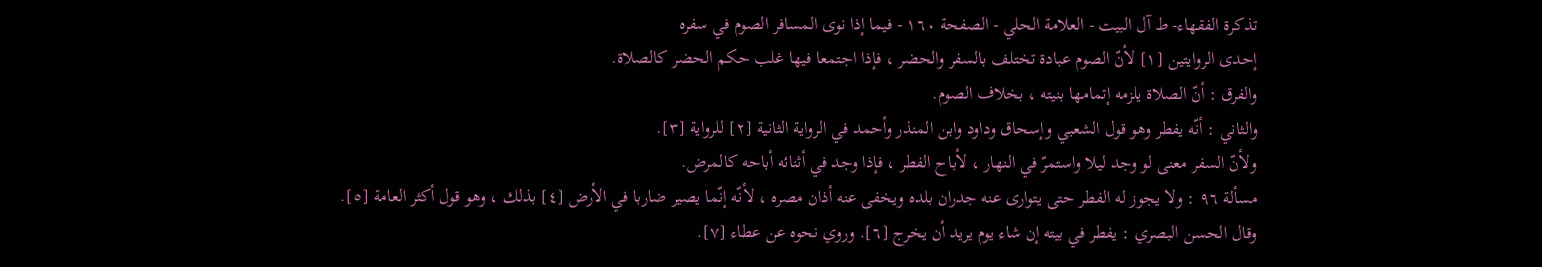تذكرة الفقهاء- ط آل البيت - العلامة الحلي - الصفحة ١٦٠ - فيما إذا نوى المسافر الصوم في سفره
إحدى الروايتين [١] لأنّ الصوم عبادة تختلف بالسفر والحضر ، فإذا اجتمعا فيها غلب حكم الحضر كالصلاة.
والفرق : أنّ الصلاة يلزمه إتمامها بنيته ، بخلاف الصوم.
والثاني : أنّه يفطر وهو قول الشعبي وإسحاق وداود وابن المنذر وأحمد في الرواية الثانية [٢] للرواية [٣].
ولأنّ السفر معنى لو وجد ليلا واستمرّ في النهار ، لأباح الفطر ، فإذا وجد في أثنائه أباحه كالمرض.
مسألة ٩٦ : ولا يجوز له الفطر حتى يتوارى عنه جدران بلده ويخفى عنه أذان مصره ، لأنّه إنّما يصير ضاربا في الأرض [٤] بذلك ، وهو قول أكثر العامة [٥].
وقال الحسن البصري : يفطر في بيته إن شاء يوم يريد أن يخرج [٦]. وروي نحوه عن عطاء [٧].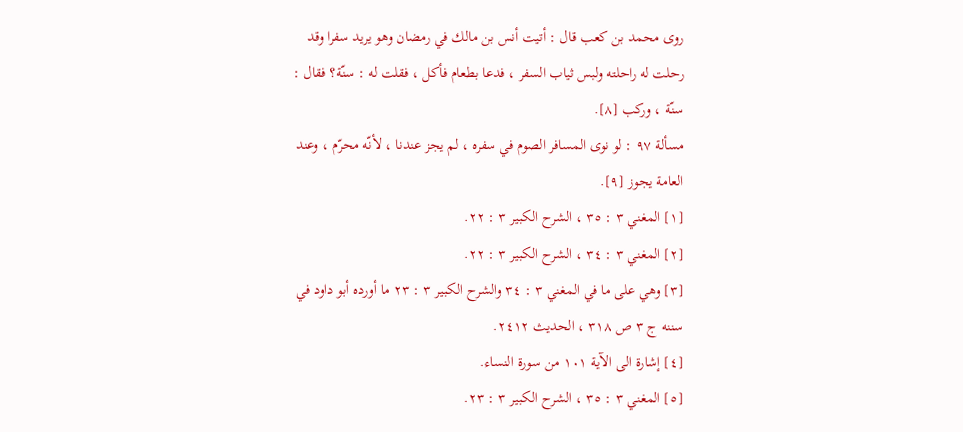روى محمد بن كعب قال : أتيت أنس بن مالك في رمضان وهو يريد سفرا وقد رحلت له راحلته ولبس ثياب السفر ، فدعا بطعام فأكل ، فقلت له : سنّة؟ فقال : سنّة ، وركب [٨].
مسألة ٩٧ : لو نوى المسافر الصوم في سفره ، لم يجز عندنا ، لأنّه محرّم ، وعند العامة يجوز [٩].
[١] المغني ٣ : ٣٥ ، الشرح الكبير ٣ : ٢٢.
[٢] المغني ٣ : ٣٤ ، الشرح الكبير ٣ : ٢٢.
[٣] وهي على ما في المغني ٣ : ٣٤ والشرح الكبير ٣ : ٢٣ ما أورده أبو داود في سننه ج ٣ ص ٣١٨ ، الحديث ٢٤١٢.
[٤] إشارة الى الآية ١٠١ من سورة النساء.
[٥] المغني ٣ : ٣٥ ، الشرح الكبير ٣ : ٢٣.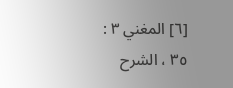[٦] المغني ٣ : ٣٥ ، الشرح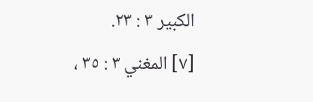الكبير ٣ : ٢٣.
[٧] المغني ٣ : ٣٥ ،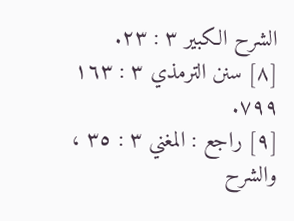الشرح الكبير ٣ : ٢٣.
[٨] سنن الترمذي ٣ : ١٦٣ ٧٩٩.
[٩] راجع : المغني ٣ : ٣٥ ، والشرح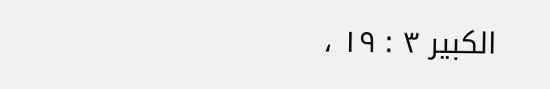الكبير ٣ : ١٩ ،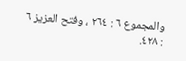والمجموع ٦ : ٢٦٤ ، وفتح العزيز ٦ : ٤٢٨.